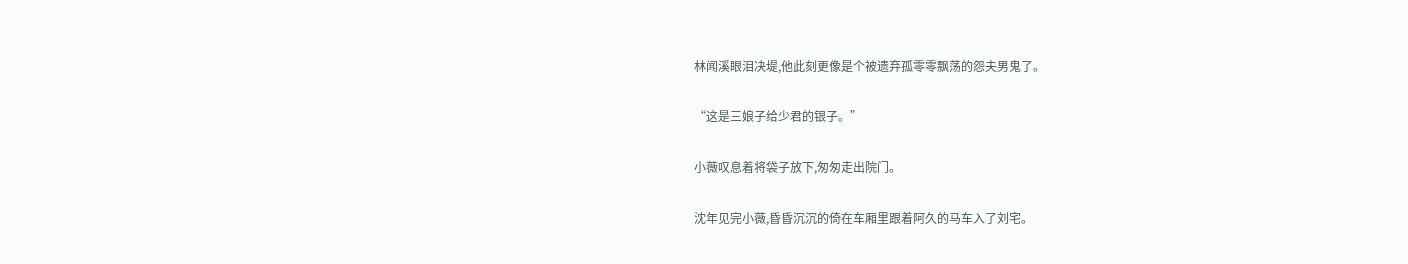林闻溪眼泪决堤,他此刻更像是个被遗弃孤零零飘荡的怨夫男鬼了。

“这是三娘子给少君的银子。”

小薇叹息着将袋子放下,匆匆走出院门。

沈年见完小薇,昏昏沉沉的倚在车厢里跟着阿久的马车入了刘宅。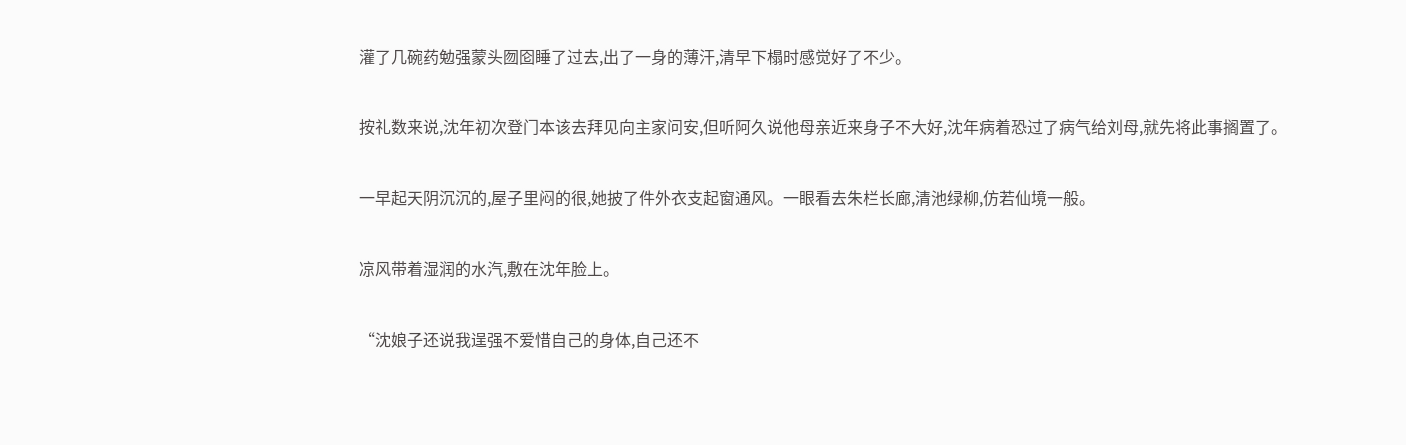灌了几碗药勉强蒙头囫囵睡了过去,出了一身的薄汗,清早下榻时感觉好了不少。

按礼数来说,沈年初次登门本该去拜见向主家问安,但听阿久说他母亲近来身子不大好,沈年病着恐过了病气给刘母,就先将此事搁置了。

一早起天阴沉沉的,屋子里闷的很,她披了件外衣支起窗通风。一眼看去朱栏长廊,清池绿柳,仿若仙境一般。

凉风带着湿润的水汽,敷在沈年脸上。

“沈娘子还说我逞强不爱惜自己的身体,自己还不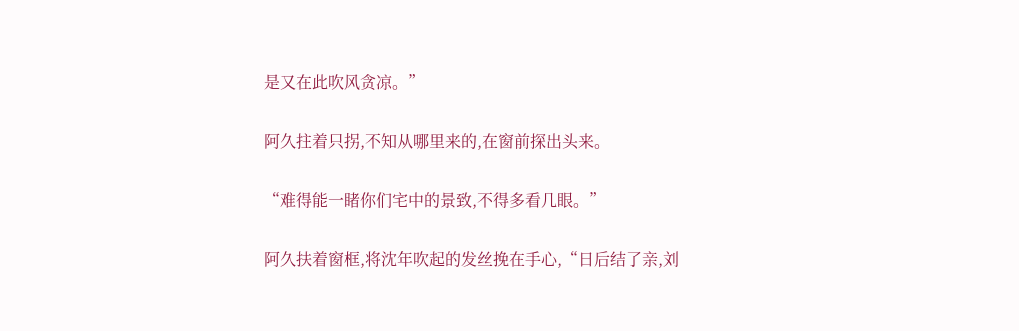是又在此吹风贪凉。”

阿久拄着只拐,不知从哪里来的,在窗前探出头来。

“难得能一睹你们宅中的景致,不得多看几眼。”

阿久扶着窗框,将沈年吹起的发丝挽在手心,“日后结了亲,刘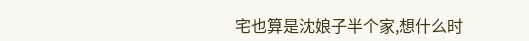宅也算是沈娘子半个家,想什么时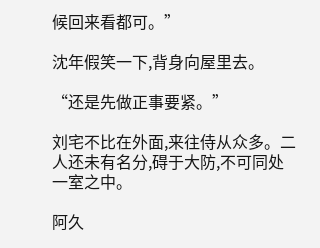候回来看都可。”

沈年假笑一下,背身向屋里去。

“还是先做正事要紧。”

刘宅不比在外面,来往侍从众多。二人还未有名分,碍于大防,不可同处一室之中。

阿久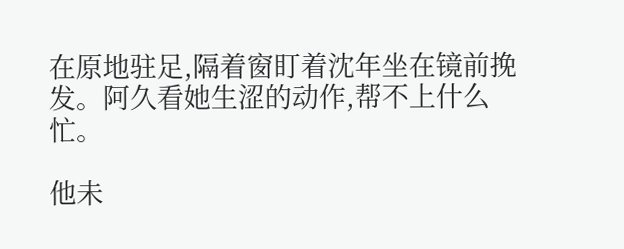在原地驻足,隔着窗盯着沈年坐在镜前挽发。阿久看她生涩的动作,帮不上什么忙。

他未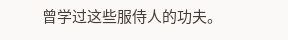曾学过这些服侍人的功夫。